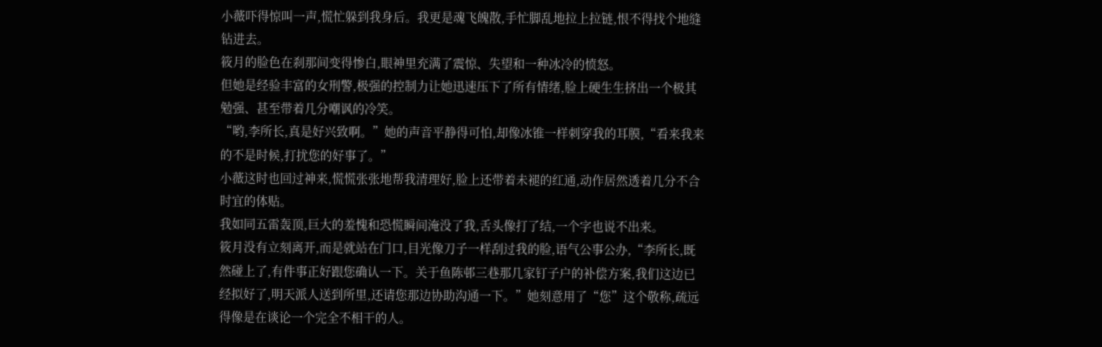小薇吓得惊叫一声,慌忙躲到我身后。我更是魂飞魄散,手忙脚乱地拉上拉链,恨不得找个地缝钻进去。
筱月的脸色在刹那间变得惨白,眼神里充满了震惊、失望和一种冰冷的愤怒。
但她是经验丰富的女刑警,极强的控制力让她迅速压下了所有情绪,脸上硬生生挤出一个极其勉强、甚至带着几分嘲讽的冷笑。
“哟,李所长,真是好兴致啊。”她的声音平静得可怕,却像冰锥一样刺穿我的耳膜,“看来我来的不是时候,打扰您的好事了。”
小薇这时也回过神来,慌慌张张地帮我清理好,脸上还带着未褪的红通,动作居然透着几分不合时宜的体贴。
我如同五雷轰顶,巨大的羞愧和恐慌瞬间淹没了我,舌头像打了结,一个字也说不出来。
筱月没有立刻离开,而是就站在门口,目光像刀子一样刮过我的脸,语气公事公办,“李所长,既然碰上了,有件事正好跟您确认一下。关于鱼陈邨三巷那几家钉子户的补偿方案,我们这边已经拟好了,明天派人送到所里,还请您那边协助沟通一下。”她刻意用了“您”这个敬称,疏远得像是在谈论一个完全不相干的人。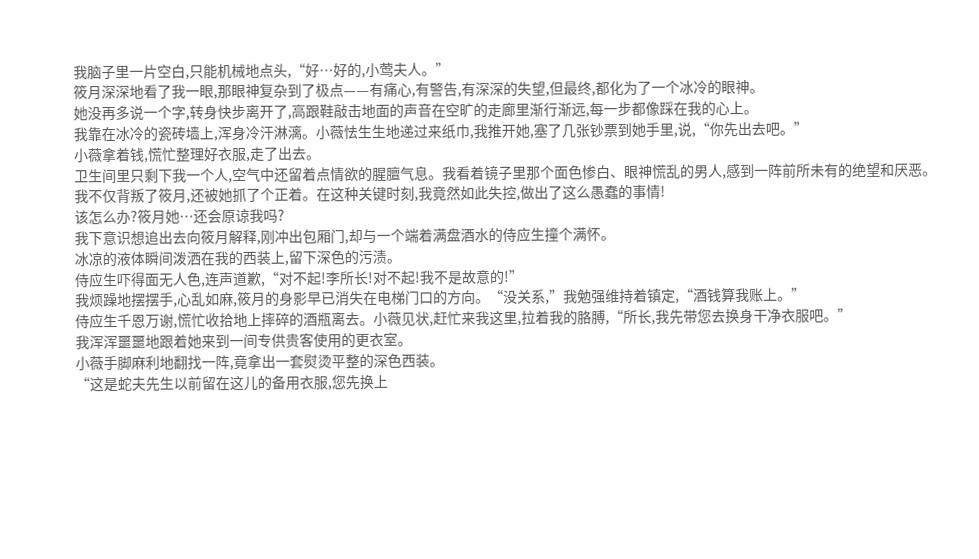我脑子里一片空白,只能机械地点头,“好…好的,小莺夫人。”
筱月深深地看了我一眼,那眼神复杂到了极点——有痛心,有警告,有深深的失望,但最终,都化为了一个冰冷的眼神。
她没再多说一个字,转身快步离开了,高跟鞋敲击地面的声音在空旷的走廊里渐行渐远,每一步都像踩在我的心上。
我靠在冰冷的瓷砖墙上,浑身冷汗淋漓。小薇怯生生地递过来纸巾,我推开她,塞了几张钞票到她手里,说,“你先出去吧。”
小薇拿着钱,慌忙整理好衣服,走了出去。
卫生间里只剩下我一个人,空气中还留着点情欲的腥膻气息。我看着镜子里那个面色惨白、眼神慌乱的男人,感到一阵前所未有的绝望和厌恶。
我不仅背叛了筱月,还被她抓了个正着。在这种关键时刻,我竟然如此失控,做出了这么愚蠢的事情!
该怎么办?筱月她…还会原谅我吗?
我下意识想追出去向筱月解释,刚冲出包厢门,却与一个端着满盘酒水的侍应生撞个满怀。
冰凉的液体瞬间泼洒在我的西装上,留下深色的污渍。
侍应生吓得面无人色,连声道歉,“对不起!李所长!对不起!我不是故意的!”
我烦躁地摆摆手,心乱如麻,筱月的身影早已消失在电梯门口的方向。“没关系,”我勉强维持着镇定,“酒钱算我账上。”
侍应生千恩万谢,慌忙收拾地上摔碎的酒瓶离去。小薇见状,赶忙来我这里,拉着我的胳膊,“所长,我先带您去换身干净衣服吧。”
我浑浑噩噩地跟着她来到一间专供贵客使用的更衣室。
小薇手脚麻利地翻找一阵,竟拿出一套熨烫平整的深色西装。
“这是蛇夫先生以前留在这儿的备用衣服,您先换上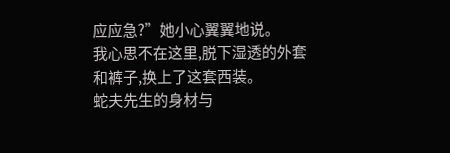应应急?”她小心翼翼地说。
我心思不在这里,脱下湿透的外套和裤子,换上了这套西装。
蛇夫先生的身材与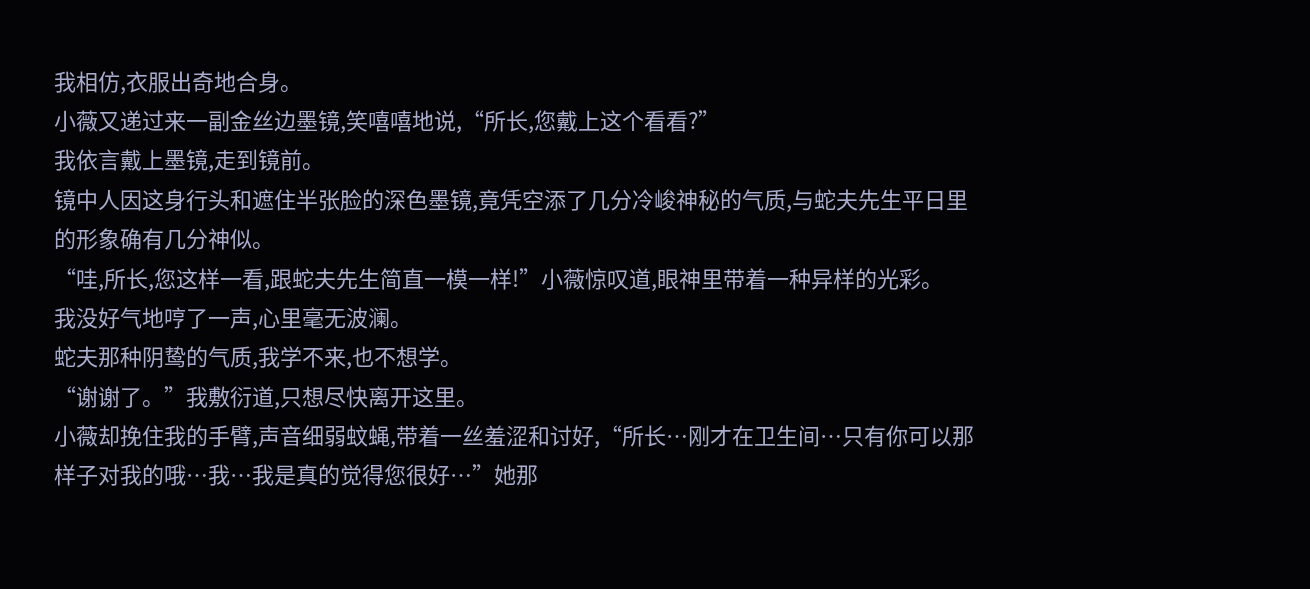我相仿,衣服出奇地合身。
小薇又递过来一副金丝边墨镜,笑嘻嘻地说,“所长,您戴上这个看看?”
我依言戴上墨镜,走到镜前。
镜中人因这身行头和遮住半张脸的深色墨镜,竟凭空添了几分冷峻神秘的气质,与蛇夫先生平日里的形象确有几分神似。
“哇,所长,您这样一看,跟蛇夫先生简直一模一样!”小薇惊叹道,眼神里带着一种异样的光彩。
我没好气地哼了一声,心里毫无波澜。
蛇夫那种阴鸷的气质,我学不来,也不想学。
“谢谢了。”我敷衍道,只想尽快离开这里。
小薇却挽住我的手臂,声音细弱蚊蝇,带着一丝羞涩和讨好,“所长…刚才在卫生间…只有你可以那样子对我的哦…我…我是真的觉得您很好…”她那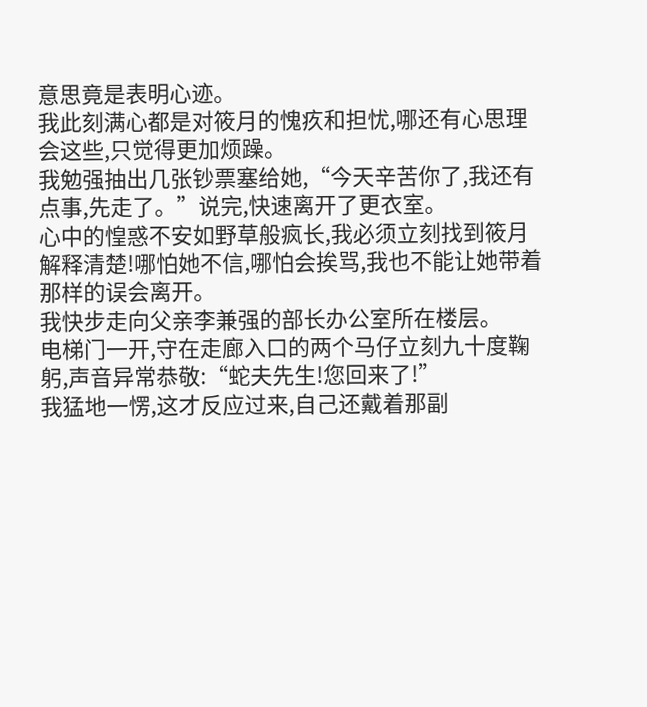意思竟是表明心迹。
我此刻满心都是对筱月的愧疚和担忧,哪还有心思理会这些,只觉得更加烦躁。
我勉强抽出几张钞票塞给她,“今天辛苦你了,我还有点事,先走了。”说完,快速离开了更衣室。
心中的惶惑不安如野草般疯长,我必须立刻找到筱月解释清楚!哪怕她不信,哪怕会挨骂,我也不能让她带着那样的误会离开。
我快步走向父亲李兼强的部长办公室所在楼层。
电梯门一开,守在走廊入口的两个马仔立刻九十度鞠躬,声音异常恭敬:“蛇夫先生!您回来了!”
我猛地一愣,这才反应过来,自己还戴着那副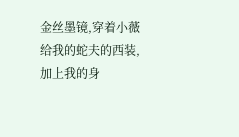金丝墨镜,穿着小薇给我的蛇夫的西装,加上我的身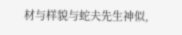材与样貌与蛇夫先生神似,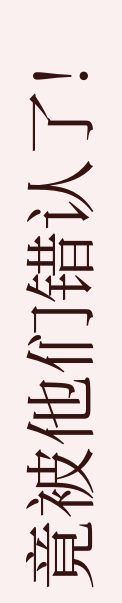竟被他们错认了!